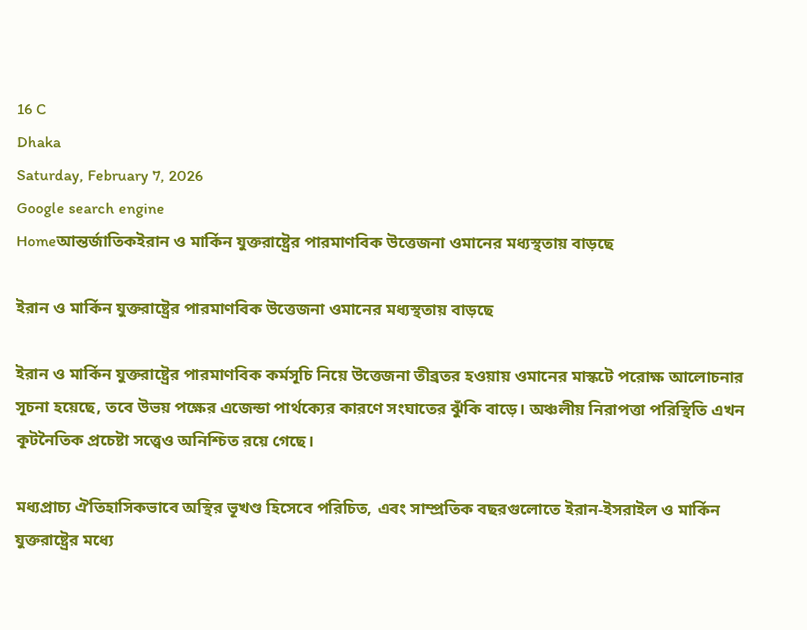16 C
Dhaka
Saturday, February 7, 2026
Google search engine
Homeআন্তর্জাতিকইরান ও মার্কিন যুক্তরাষ্ট্রের পারমাণবিক উত্তেজনা ওমানের মধ্যস্থতায় বাড়ছে

ইরান ও মার্কিন যুক্তরাষ্ট্রের পারমাণবিক উত্তেজনা ওমানের মধ্যস্থতায় বাড়ছে

ইরান ও মার্কিন যুক্তরাষ্ট্রের পারমাণবিক কর্মসূচি নিয়ে উত্তেজনা তীব্রতর হওয়ায় ওমানের মাস্কটে পরোক্ষ আলোচনার সূচনা হয়েছে, তবে উভয় পক্ষের এজেন্ডা পার্থক্যের কারণে সংঘাতের ঝুঁকি বাড়ে। অঞ্চলীয় নিরাপত্তা পরিস্থিতি এখন কূটনৈতিক প্রচেষ্টা সত্ত্বেও অনিশ্চিত রয়ে গেছে।

মধ্যপ্রাচ্য ঐতিহাসিকভাবে অস্থির ভূখণ্ড হিসেবে পরিচিত, এবং সাম্প্রতিক বছরগুলোতে ইরান-ইসরাইল ও মার্কিন যুক্তরাষ্ট্রের মধ্যে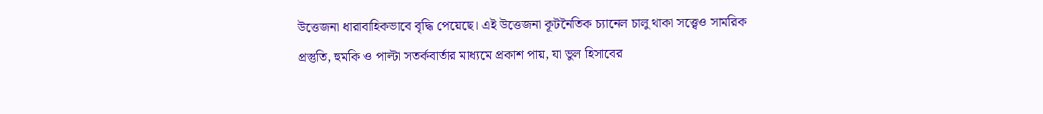উত্তেজনা ধারাবাহিকভাবে বৃদ্ধি পেয়েছে। এই উত্তেজনা কূটনৈতিক চ্যানেল চালু থাকা সত্ত্বেও সামরিক প্রস্তুতি, হুমকি ও পাল্টা সতর্কবার্তার মাধ্যমে প্রকাশ পায়, যা ভুল হিসাবের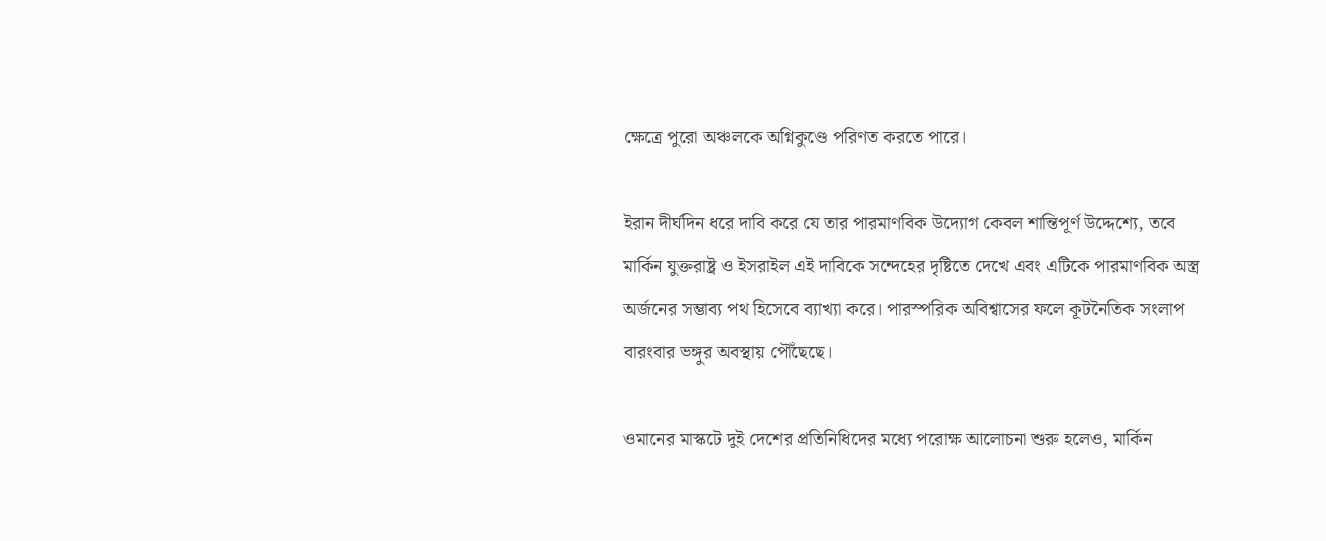ক্ষেত্রে পুরো অঞ্চলকে অগ্নিকুণ্ডে পরিণত করতে পারে।

ইরান দীর্ঘদিন ধরে দাবি করে যে তার পারমাণবিক উদ্যোগ কেবল শান্তিপূর্ণ উদ্দেশ্যে, তবে মার্কিন যুক্তরাষ্ট্র ও ইসরাইল এই দাবিকে সন্দেহের দৃষ্টিতে দেখে এবং এটিকে পারমাণবিক অস্ত্র অর্জনের সম্ভাব্য পথ হিসেবে ব্যাখ্যা করে। পারস্পরিক অবিশ্বাসের ফলে কূটনৈতিক সংলাপ বারংবার ভঙ্গুর অবস্থায় পৌঁছেছে।

ওমানের মাস্কটে দুই দেশের প্রতিনিধিদের মধ্যে পরোক্ষ আলোচনা শুরু হলেও, মার্কিন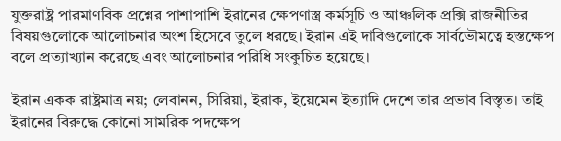যুক্তরাষ্ট্র পারমাণবিক প্রশ্নের পাশাপাশি ইরানের ক্ষেপণাস্ত্র কর্মসূচি ও আঞ্চলিক প্রক্সি রাজনীতির বিষয়গুলোকে আলোচনার অংশ হিসেবে তুলে ধরছে। ইরান এই দাবিগুলোকে সার্বভৌমত্বে হস্তক্ষেপ বলে প্রত্যাখ্যান করেছে এবং আলোচনার পরিধি সংকুচিত হয়েছে।

ইরান একক রাষ্ট্রমাত্র নয়; লেবানন, সিরিয়া, ইরাক, ইয়েমেন ইত্যাদি দেশে তার প্রভাব বিস্তৃত। তাই ইরানের বিরুদ্ধে কোনো সামরিক পদক্ষেপ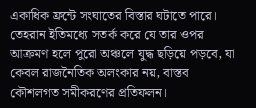একাধিক ফ্রন্টে সংঘাতের বিস্তার ঘটাতে পারে। তেহরান ইতিমধ্যে সতর্ক করে যে তার ওপর আক্রমণ হলে পুরো অঞ্চলে যুদ্ধ ছড়িয়ে পড়বে, যা কেবল রাজনৈতিক অলংকার নয়, বাস্তব কৌশলগত সমীকরণের প্রতিফলন।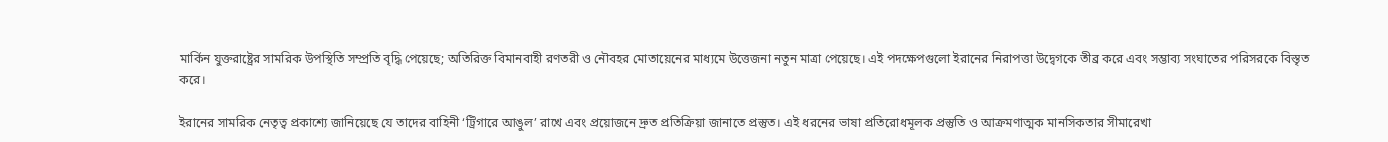মার্কিন যুক্তরাষ্ট্রের সামরিক উপস্থিতি সম্প্রতি বৃদ্ধি পেয়েছে; অতিরিক্ত বিমানবাহী রণতরী ও নৌবহর মোতায়েনের মাধ্যমে উত্তেজনা নতুন মাত্রা পেয়েছে। এই পদক্ষেপগুলো ইরানের নিরাপত্তা উদ্বেগকে তীব্র করে এবং সম্ভাব্য সংঘাতের পরিসরকে বিস্তৃত করে।

ইরানের সামরিক নেতৃত্ব প্রকাশ্যে জানিয়েছে যে তাদের বাহিনী ‘ট্রিগারে আঙুল’ রাখে এবং প্রয়োজনে দ্রুত প্রতিক্রিয়া জানাতে প্রস্তুত। এই ধরনের ভাষা প্রতিরোধমূলক প্রস্তুতি ও আক্রমণাত্মক মানসিকতার সীমারেখা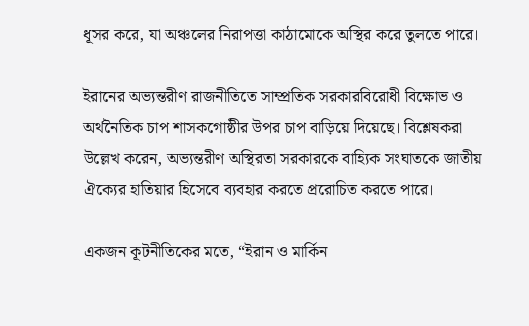ধূসর করে, যা অঞ্চলের নিরাপত্তা কাঠামোকে অস্থির করে তুলতে পারে।

ইরানের অভ্যন্তরীণ রাজনীতিতে সাম্প্রতিক সরকারবিরোধী বিক্ষোভ ও অর্থনৈতিক চাপ শাসকগোষ্ঠীর উপর চাপ বাড়িয়ে দিয়েছে। বিশ্লেষকরা উল্লেখ করেন, অভ্যন্তরীণ অস্থিরতা সরকারকে বাহ্যিক সংঘাতকে জাতীয় ঐক্যের হাতিয়ার হিসেবে ব্যবহার করতে প্ররোচিত করতে পারে।

একজন কূটনীতিকের মতে, “ইরান ও মার্কিন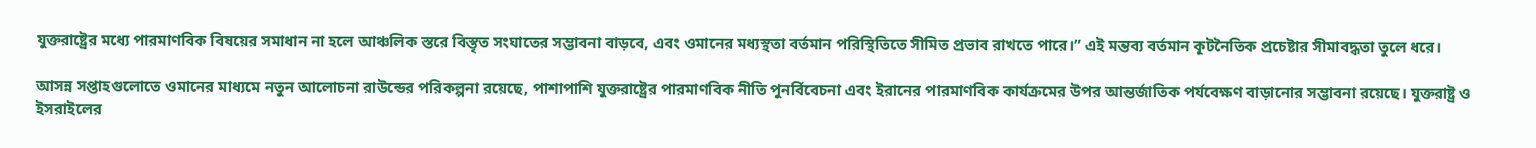যুক্তরাষ্ট্রের মধ্যে পারমাণবিক বিষয়ের সমাধান না হলে আঞ্চলিক স্তরে বিস্তৃত সংঘাতের সম্ভাবনা বাড়বে, এবং ওমানের মধ্যস্থতা বর্তমান পরিস্থিতিতে সীমিত প্রভাব রাখতে পারে।” এই মন্তব্য বর্তমান কূটনৈতিক প্রচেষ্টার সীমাবদ্ধতা তুলে ধরে।

আসন্ন সপ্তাহগুলোতে ওমানের মাধ্যমে নতুন আলোচনা রাউন্ডের পরিকল্পনা রয়েছে, পাশাপাশি যুক্তরাষ্ট্রের পারমাণবিক নীতি পুনর্বিবেচনা এবং ইরানের পারমাণবিক কার্যক্রমের উপর আন্তর্জাতিক পর্যবেক্ষণ বাড়ানোর সম্ভাবনা রয়েছে। যুক্তরাষ্ট্র ও ইসরাইলের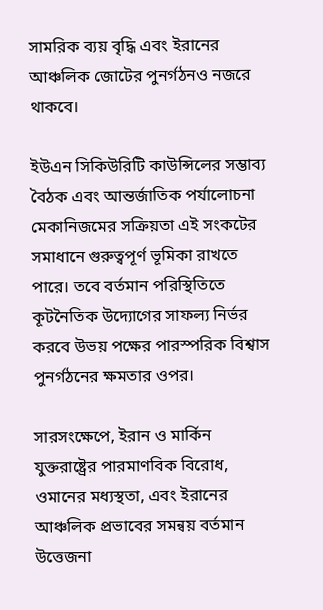সামরিক ব্যয় বৃদ্ধি এবং ইরানের আঞ্চলিক জোটের পুনর্গঠনও নজরে থাকবে।

ইউএন সিকিউরিটি কাউন্সিলের সম্ভাব্য বৈঠক এবং আন্তর্জাতিক পর্যালোচনা মেকানিজমের সক্রিয়তা এই সংকটের সমাধানে গুরুত্বপূর্ণ ভূমিকা রাখতে পারে। তবে বর্তমান পরিস্থিতিতে কূটনৈতিক উদ্যোগের সাফল্য নির্ভর করবে উভয় পক্ষের পারস্পরিক বিশ্বাস পুনর্গঠনের ক্ষমতার ওপর।

সারসংক্ষেপে, ইরান ও মার্কিন যুক্তরাষ্ট্রের পারমাণবিক বিরোধ, ওমানের মধ্যস্থতা, এবং ইরানের আঞ্চলিক প্রভাবের সমন্বয় বর্তমান উত্তেজনা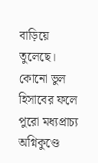বাড়িয়ে তুলেছে। কোনো ভুল হিসাবের ফলে পুরো মধ্যপ্রাচ্য অগ্নিকুণ্ডে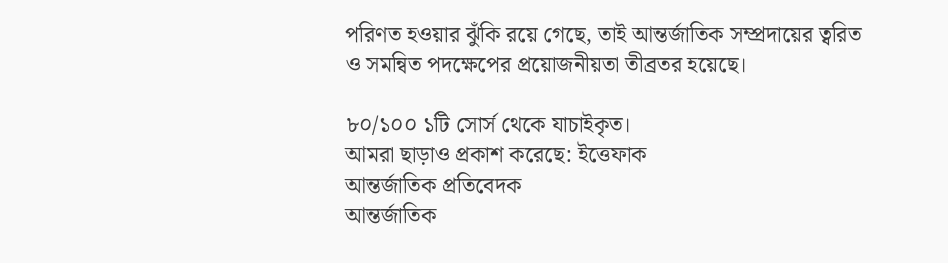পরিণত হওয়ার ঝুঁকি রয়ে গেছে, তাই আন্তর্জাতিক সম্প্রদায়ের ত্বরিত ও সমন্বিত পদক্ষেপের প্রয়োজনীয়তা তীব্রতর হয়েছে।

৮০/১০০ ১টি সোর্স থেকে যাচাইকৃত।
আমরা ছাড়াও প্রকাশ করেছে: ইত্তেফাক
আন্তর্জাতিক প্রতিবেদক
আন্তর্জাতিক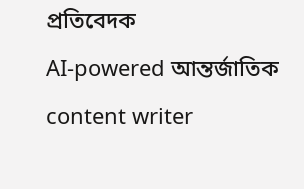প্রতিবেদক
AI-powered আন্তর্জাতিক content writer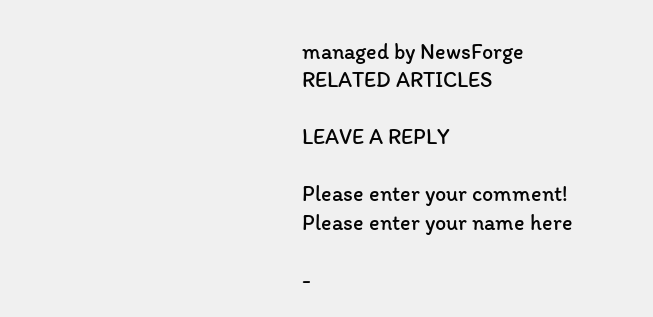managed by NewsForge
RELATED ARTICLES

LEAVE A REPLY

Please enter your comment!
Please enter your name here

-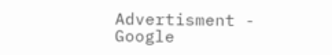Advertisment -
Google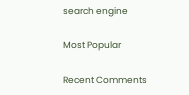search engine

Most Popular

Recent Comments